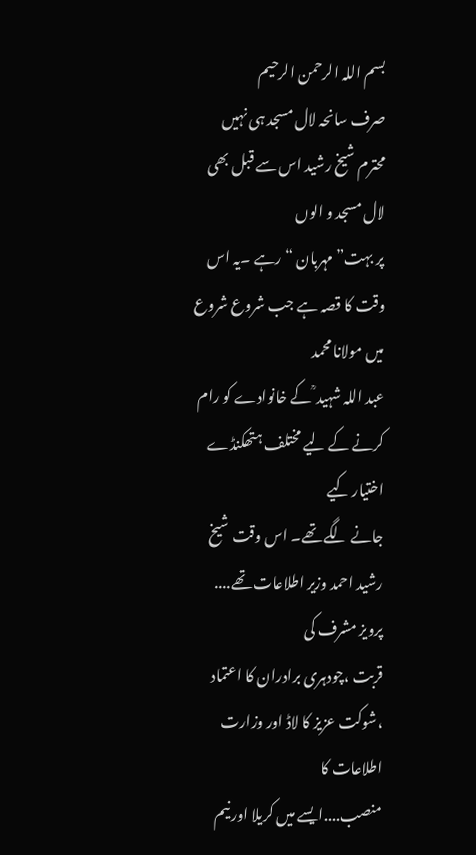بسم اللہ الرحمن الرحیم
صرف سانحہ لال مسجد ہی نہیں محترم شیخ رشید اس سے قبل بھی لال مسجد و الوں
پر بہت” مہربان “رہے ۔یہ اس وقت کا قصہ ہے جب شروع شروع میں مولانا محمد
عبد اللہ شہید ؒ کے خانوادے کو رام کرنے کے لیے مختلف ہتھکنڈے اختیار کیے
جانے لگے تھے۔ اس وقت شیخ رشید احمد وزیر اطلاعات تھے.... پرویز مشرف کی
قربت ،چودہری برادران کا اعتماد ،شوکت عزیز کا لاڈ اور وزارت اطلاعات کا
منصب....ایسے میں کریلا اور نیم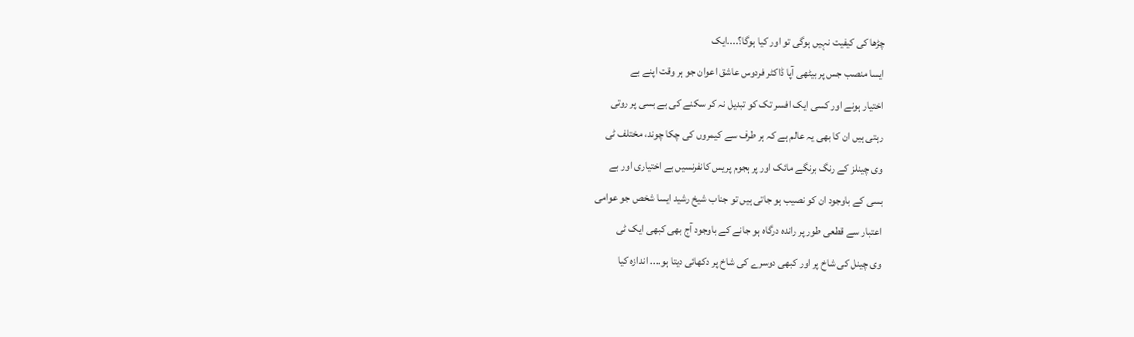چڑھا کی کیفیت نہیں ہوگی تو اور کیا ہوگا؟....ایک
ایسا منصب جس پر بیٹھی آپا ڈاکٹر فردوس عاشق اعوان جو ہر وقت اپنے بے
اختیار ہونے اور کسی ایک افسر تک کو تبدیل نہ کر سکنے کی بے بسی پر روتی
رہتی ہیں ان کا بھی یہ عالم ہے کہ ہر طرف سے کیمروں کی چکا چوند، مختلف ٹی
وی چینلز کے رنگ برنگے مائک اور پر ہجوم پریس کانفرنسیں بے اختیاری اور بے
بسی کے باوجود ان کو نصیب ہو جاتی ہیں تو جناب شیخ رشید ایسا شخص جو عوامی
اعتبار سے قطعی طور پر راندہ درگاہ ہو جانے کے باوجود آج بھی کبھی ایک ٹی
وی چینل کی شاخ پر اور کبھی دوسرے کی شاخ پر دکھائی دیتا ہو.... اندازہ کیا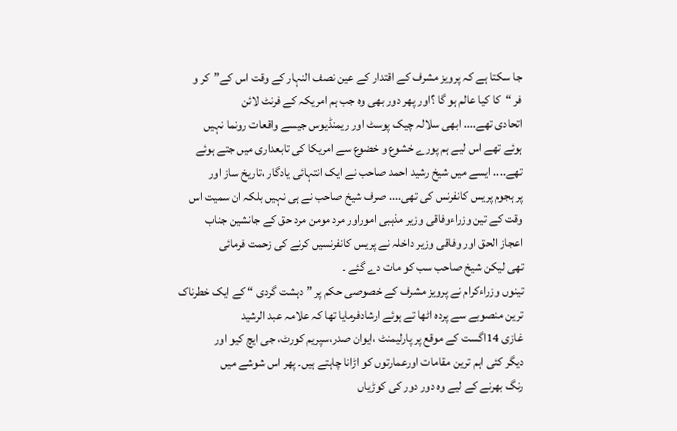جا سکتا ہے کہ پرویز مشرف کے اقتدار کے عین نصف النہار کے وقت اس کے”کر و
فر “کا کیا عالم ہو گا ؟اور پھر دور بھی وہ جب ہم امریکہ کے فرنٹ لائن
اتحادی تھے.... ابھی سلالہ چیک پوسٹ اور ریمنڈیوس جیسے واقعات رونما نہیں
ہوئے تھے اس لیے ہم پورے خشوع و خضوع سے امریکا کی تابعداری میں جتے ہوئے
تھے.... ایسے میں شیخ رشید احمد صاحب نے ایک انتہائی یادگار ،تاریخ ساز اور
پر ہجوم پریس کانفرنس کی تھی.... صرف شیخ صاحب نے ہی نہیں بلکہ ان سمیت اس
وقت کے تین وزراءوفاقی وزیر مذہبی اموراور مرد مومن مرد حق کے جانشین جناب
اعجاز الحق اور وفاقی وزیر داخلہ نے پریس کانفرنسیں کرنے کی زحمت فرمائی
تھی لیکن شیخ صاحب سب کو مات دے گئے ۔
تینوں وزراءکرام نے پرویز مشرف کے خصوصی حکم پر ”دہشت گردی “ کے ایک خطرناک
ترین منصوبے سے پردہ اٹھا تے ہوئے ارشادفرمایا تھا کہ علامہ عبد الرشید
غازی 14اگست کے موقع پر پارلیمنٹ ،ایوان صدر،سپریم کورٹ، جی ایچ کیو اور
دیگر کئی اہم ترین مقامات اورعمارتوں کو اڑانا چاہتے ہیں۔ پھر اس شوشے میں
رنگ بھرنے کے لیے وہ دور دور کی کوڑیاں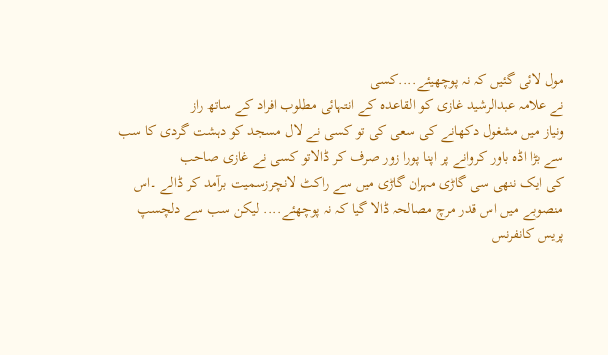مول لائی گئیں کہ نہ پوچھیئے....کسی
نے علامہ عبدالرشید غازی کو القاعدہ کے انتہائی مطلوب افراد کے ساتھ راز
ونیاز میں مشغول دکھانے کی سعی کی تو کسی نے لال مسجد کو دہشت گردی کا سب
سے بڑا اڈہ باور کروانے پر اپنا پورا زور صرف کر ڈالاتو کسی نے غازی صاحب
کی ایک ننھی سی گاڑی مہران گاڑی میں سے راکٹ لانچرزسمیت برآمد کر ڈالے ۔اس
منصوبے میں اس قدر مرچ مصالحہ ڈالا گیا کہ نہ پوچھئے.... لیکن سب سے دلچسپ
پریس کانفرنس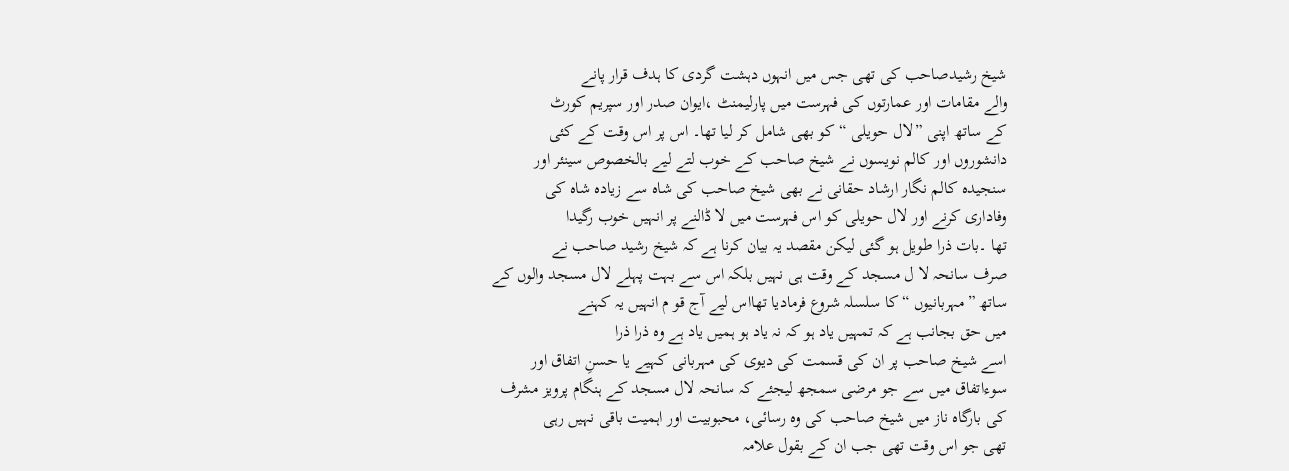شیخ رشیدصاحب کی تھی جس میں انہوں دہشت گردی کا ہدف قرار پانے
والے مقامات اور عمارتوں کی فہرست میں پارلیمنٹ ،ایوان صدر اور سپریم کورٹ
کے ساتھ اپنی ”لال حویلی “کو بھی شامل کر لیا تھا۔ اس پر اس وقت کے کئی
دانشوروں اور کالم نویسوں نے شیخ صاحب کے خوب لتے لیے بالخصوص سینئر اور
سنجیدہ کالم نگار ارشاد حقانی نے بھی شیخ صاحب کی شاہ سے زیادہ شاہ کی
وفاداری کرنے اور لال حویلی کو اس فہرست میں لا ڈالنے پر انہیں خوب رگیدا
تھا ۔بات ذرا طویل ہو گئی لیکن مقصد یہ بیان کرنا ہے کہ شیخ رشید صاحب نے
صرف سانحہ لا ل مسجد کے وقت ہی نہیں بلکہ اس سے بہت پہلے لال مسجد والوں کے
ساتھ ”مہربانیوں “کا سلسلہ شروع فرمادیا تھااس لیے آج قو م انہیں یہ کہنے
میں حق بجانب ہے کہ تمہیں یاد ہو کہ نہ یاد ہو ہمیں یاد ہے وہ ذرا ذرا
اسے شیخ صاحب پر ان کی قسمت کی دیوی کی مہربانی کہیے یا حسنِ اتفاق اور
سوءاتفاق میں سے جو مرضی سمجھ لیجئے کہ سانحہ لال مسجد کے ہنگام پرویز مشرف
کی بارگاہ ناز میں شیخ صاحب کی وہ رسائی، محبوبیت اور اہمیت باقی نہیں رہی
تھی جو اس وقت تھی جب ان کے بقول علامہ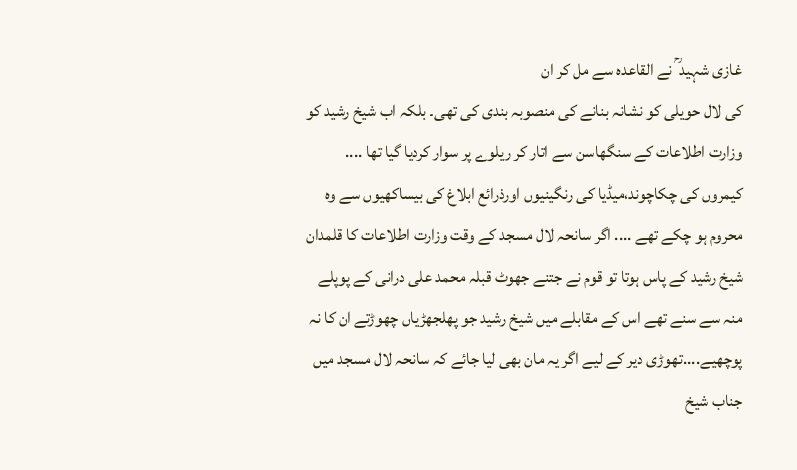غازی شہید ؒ نے القاعدہ سے مل کر ان
کی لال حویلی کو نشانہ بنانے کی منصوبہ بندی کی تھی۔ بلکہ اب شیخ رشید کو
وزارت اطلاعات کے سنگھاسن سے اتار کر ریلوے پر سوار کردیا گیا تھا ....
کیمروں کی چکاچوند،میڈیا کی رنگینیوں اورذرائع ابلاغ کی بیساکھیوں سے وہ
محروم ہو چکے تھے .... اگر سانحہ لال مسجد کے وقت وزارت اطلاعات کا قلمدان
شیخ رشید کے پاس ہوتا تو قوم نے جتنے جھوٹ قبلہ محمد علی درانی کے پوپلے
منہ سے سنے تھے اس کے مقابلے میں شیخ رشید جو پھلجھڑیاں چھوڑتے ان کا نہ
پوچھیے....تھوڑی دیر کے لیے اگر یہ مان بھی لیا جائے کہ سانحہ لال مسجد میں
جناب شیخ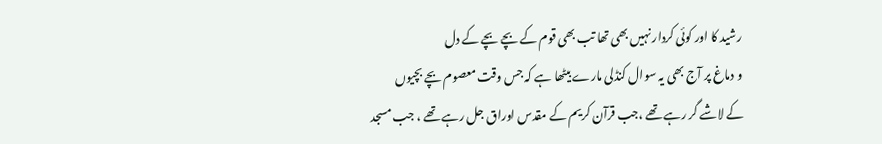رشید کا اور کوئی کردار نہیں بھی تھا تب بھی قوم کے بچے بچے کے دل
و دماغ پر آج بھی یہ سوال کنڈلی مارے بیٹھا ہے کہ جس وقت معصوم بچے بچیوں
کے لاشے گر رہے تھے ،جب قرآن کریم کے مقدس اوراق جل رہے تھے ، جب مسجد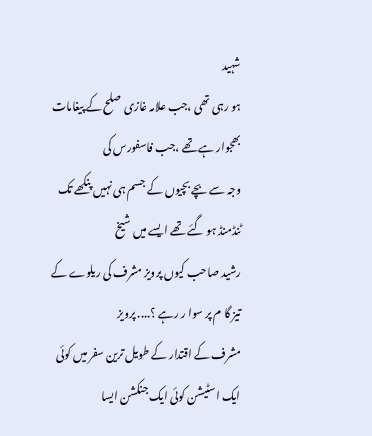شہید
ہو رہی تھی ،جب علامہ غازی صلح کے پیغامات بھجوار ہے تھے ،جب فاسفورس کی
وجہ سے بچے بچیوں کے جسم ہی نہیں پنکھے تک ٹنڈمنڈ ہو گئے تھے ایسے میں شیخ
رشید صاحب کیوں پرویز مشرف کی ریلوے کے تیز گا م پر سوا ر رہے ؟.... پرویز
مشرف کے اقتدار کے طویل ترین سفر میں کوئی ایک اسٹیشن کوئی ایک جنکشن ایسا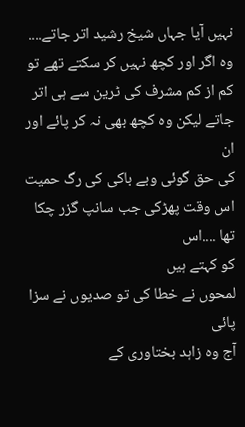نہیں آیا جہاں شیخ رشید اتر جاتے.... وہ اگر اور کچھ نہیں کر سکتے تھے تو
کم از کم مشرف کی ٹرین سے ہی اتر جاتے لیکن وہ کچھ بھی نہ کر پائے اور ان
کی حق گوئی وبے باکی کی رگ حمیت اس وقت پھڑکی جب سانپ گزر چکا تھا ....اس
کو کہتے ہیں
لمحوں نے خطا کی تو صدیوں نے سزا پائی
آج وہ زاہد بختاوری کے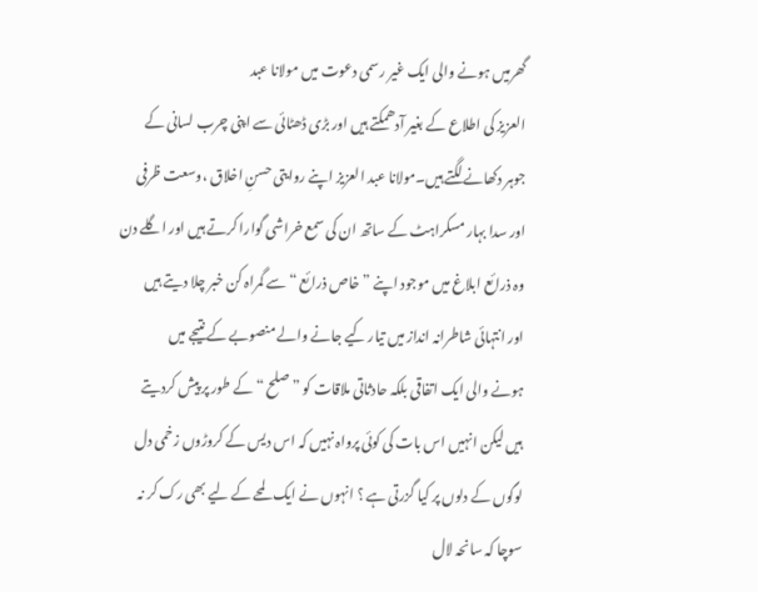گھرمیں ہونے والی ایک غیر رسمی دعوت میں مولانا عبد
العزیز کی اطلاع کے بغیر آدھمکتے ہیں اور بڑی ڈھٹائی سے اپنی چرب لسانی کے
جوہر دکھانے لگتے ہیں۔مولانا عبد العزیز اپنے روایتی حسنِ اخلاق ،وسعت ظرفی
اور سدا بہار مسکراہٹ کے ساتھ ان کی سمع خراشی گوارا کرتے ہیں اور اگلے دن
وہ ذرائع ابلاغ میں موجود اپنے ”خاص ذرائع “سے گمراہ کن خبر چلا دیتے ہیں
اور انتہائی شاطرانہ انداز میں تیار کیے جانے والے منصوبے کے نتیجے میں
ہونے والی ایک اتفاقی بلکہ حادثاتی ملاقات کو ”صلح “کے طور پر پیش کردیتے
ہیں لیکن انہیں اس بات کی کوئی پرواہ نہیں کہ اس دیس کے کروڑوں زخمی دل
لوگوں کے دلوں پر کیا گزرتی ہے ؟ انہوں نے ایک لمحے کے لیے بھی رک کر نہ
سوچا کہ سانحہ لال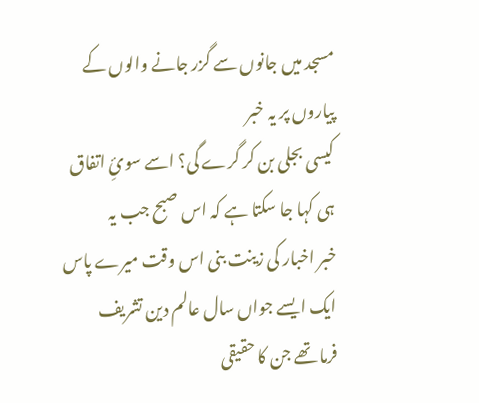مسجد میں جانوں سے گزر جانے والوں کے پیاروں پر یہ خبر
کیسی بجلی بن کر گرے گی؟ اسے سوئِ اتفاق ہی کہا جا سکتا ہے کہ اس صبح جب یہ
خبر اخبار کی زینت بنی اس وقت میرے پاس ایک ایسے جواں سال عالم دین تشریف
فرما تھے جن کا حقیقی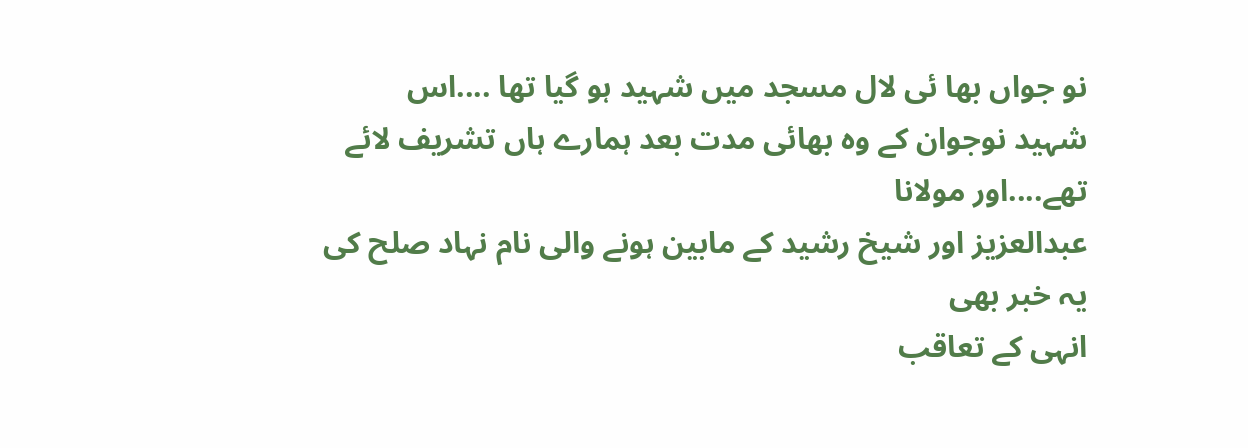نو جواں بھا ئی لال مسجد میں شہید ہو گیا تھا ....اس
شہید نوجوان کے وہ بھائی مدت بعد ہمارے ہاں تشریف لائے تھے....اور مولانا
عبدالعزیز اور شیخ رشید کے مابین ہونے والی نام نہاد صلح کی یہ خبر بھی
انہی کے تعاقب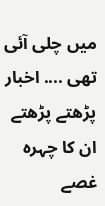میں چلی آئی تھی .... اخبار پڑھتے پڑھتے ان کا چہرہ غصے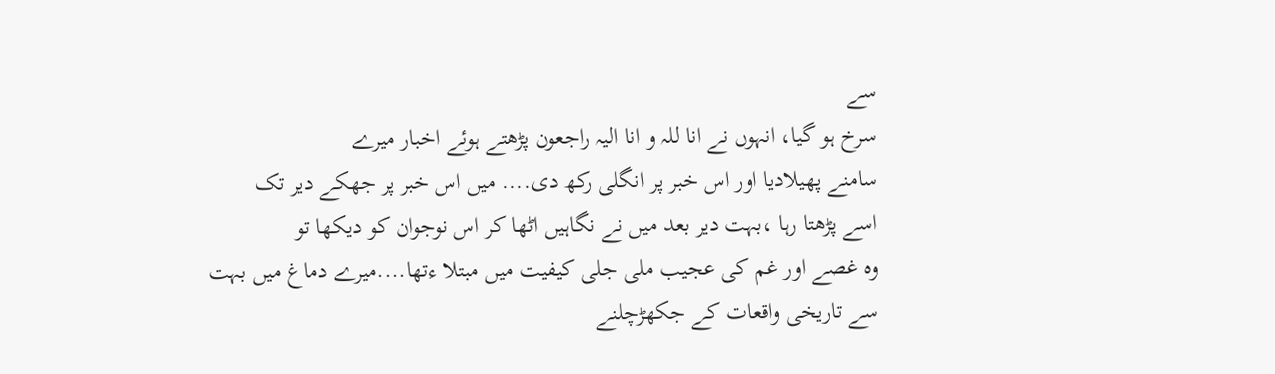سے
سرخ ہو گیا، انہوں نے انا للہ و انا الیہ راجعون پڑھتے ہوئے اخبار میرے
سامنے پھیلادیا اور اس خبر پر انگلی رکھ دی.... میں اس خبر پر جھکے دیر تک
اسے پڑھتا رہا ،بہت دیر بعد میں نے نگاہیں اٹھا کر اس نوجوان کو دیکھا تو
وہ غصے اور غم کی عجیب ملی جلی کیفیت میں مبتلا ءتھا....میرے دماغ میں بہت
سے تاریخی واقعات کے جکھڑچلنے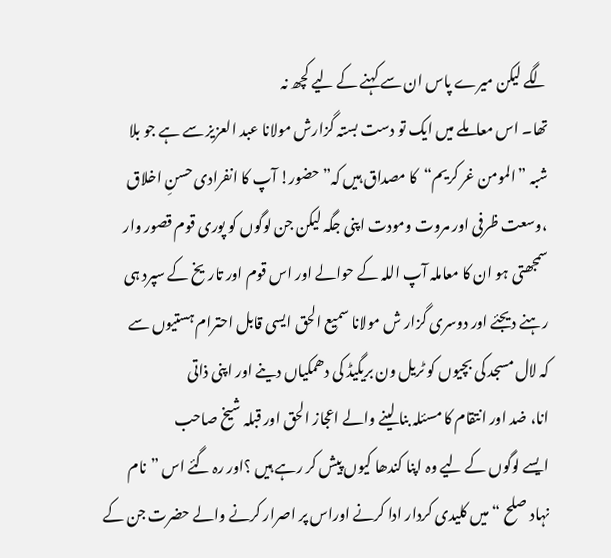لگے لیکن میرے پاس ان سے کہنے کے لیے کچھ نہ
تھا۔ اس معاملے میں ایک تو دست بستہ گزارش مولانا عبد العزیز سے ہے جو بلا
شبہ ”المومن غر کریم“کا مصداق ہیں کہ” حضور! آپ کا انفرادی حسنِ اخلاق
،وسعت ظرفی اور مروت ومودت اپنی جگہ لیکن جن لوگوں کو پوری قوم قصور وار
سمجھتی ہو ان کا معاملہ آپ اللہ کے حوالے اور اس قوم اور تاریخ کے سپرد ہی
رہنے دیجئے اور دوسری گزار ش مولانا سمیع الحق ایسی قابل احترام ہستیوں سے
کہ لال مسجد کی بچیوں کو ٹریل ون بریگیڈ کی دھمکیاں دینے اور اپنی ذاتی
انا، ضد اور انتقام کا مسئلہ بنا لینے والے اعجاز الحق اور قبلہ شیخ صاحب
ایسے لوگوں کے لیے وہ اپنا کندھا کیوں پیش کر رہے ہیں ؟اور رہ گئے اس ”نام
نہاد صلح “میں کلیدی کردار ادا کرنے اوراس پر اصرار کرنے والے حضرت جن کے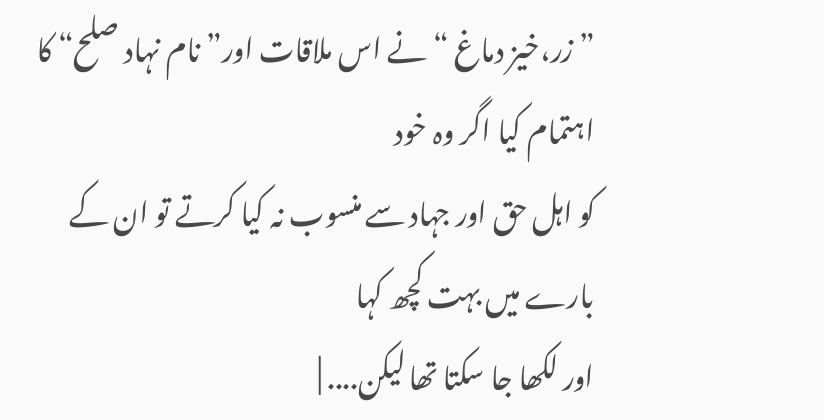”زر،خیز دماغ “نے اس ملاقات اور” نام نہاد صلح“ کا اہتمام کیا اگر وہ خود
کو اہل حق اور جہاد سے منسوب نہ کیا کرتے تو ان کے بارے میں بہت کچھ کہا
اور لکھا جا سکتا تھا لیکن.... |